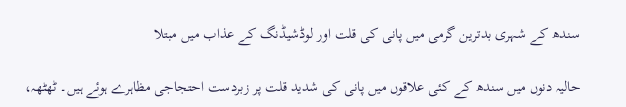سندھ کے شہری بدترین گرمی میں پانی کی قلت اور لوڈشیڈنگ کے عذاب میں مبتلا

حالیہ دنوں میں سندھ کے کئی علاقوں میں پانی کی شدید قلت پر زبردست احتجاجی مظاہرے ہوئے ہیں۔ ٹھٹھہ،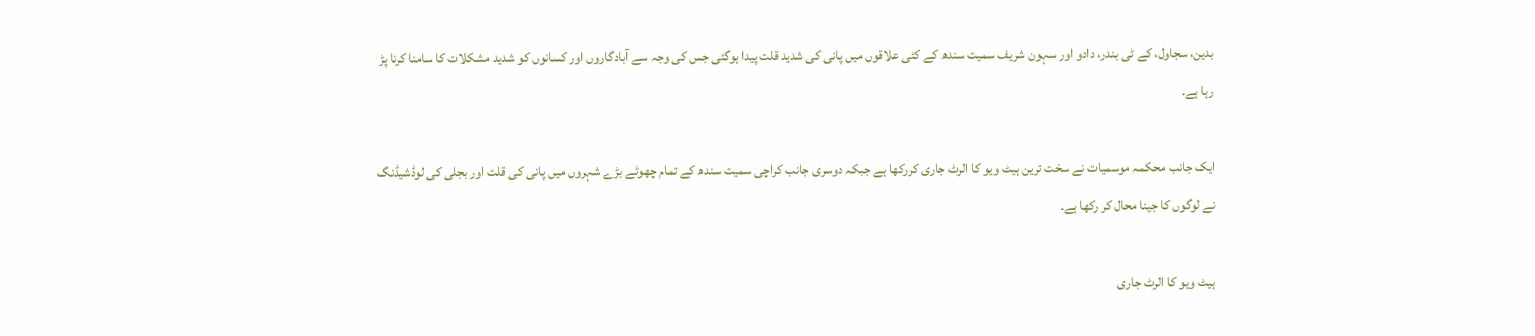بدین، سجاول، کے ٹی بندر، دادو اور سہون شریف سمیت سندھ کے کئی علاقوں میں پانی کی شدید قلت پیدا ہوگئی جس کی وجہ سے آبادگاروں اور کسانوں کو شدید مشکلات کا سامنا کرنا پڑ رہا ہے۔

ایک جانب محکمہ موسمیات نے سخت ترین ہیٹ ویو کا الرٹ جاری کررکھا ہے جبکہ دوسری جانب کراچی سمیت سندھ کے تمام چھوٹے بڑے شہروں میں پانی کی قلت اور بجلی کی لوڈشیڈنگ نے لوگوں کا جینا محال کر رکھا ہے۔

ہیٹ ویو کا الرٹ جاری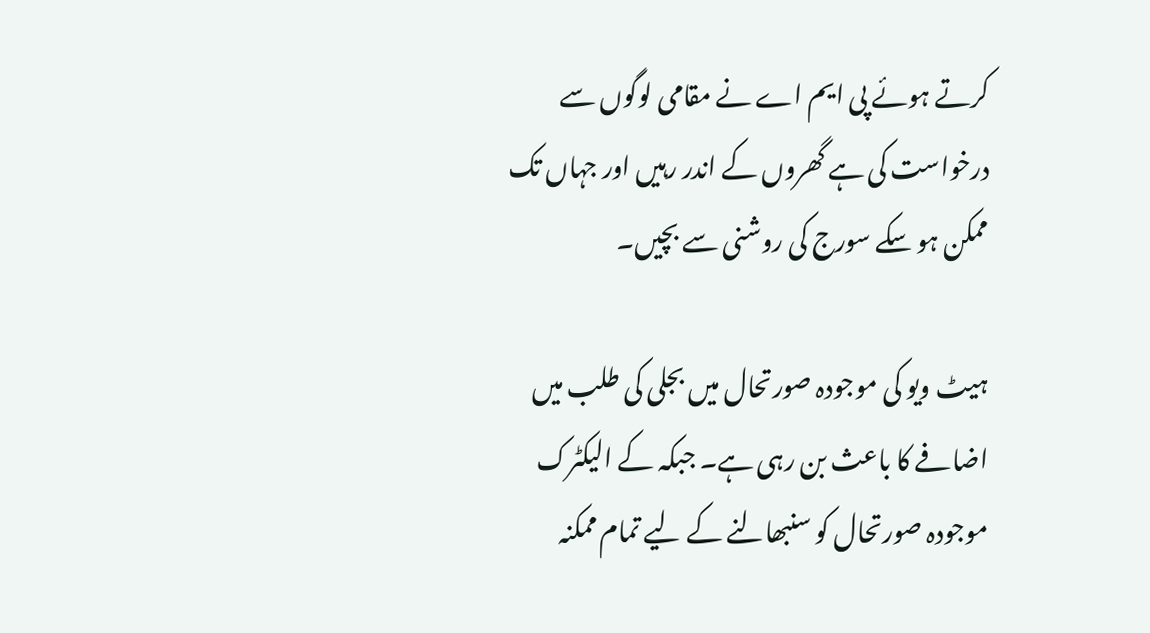کرتے ہوئے پی ایم اے نے مقامی لوگوں سے درخواست کی ہے گھروں کے اندر رہیں اور جہاں تک ممکن ہو سکے سورج کی روشنی سے بچیں۔

ہیٹ ویو کی موجودہ صورتحال میں بجلی کی طلب میں اضافے کا باعث بن رہی ہے۔ جبکہ کے الیکٹرک موجودہ صورتحال کو سنبھالنے کے لیے تمام ممکنہ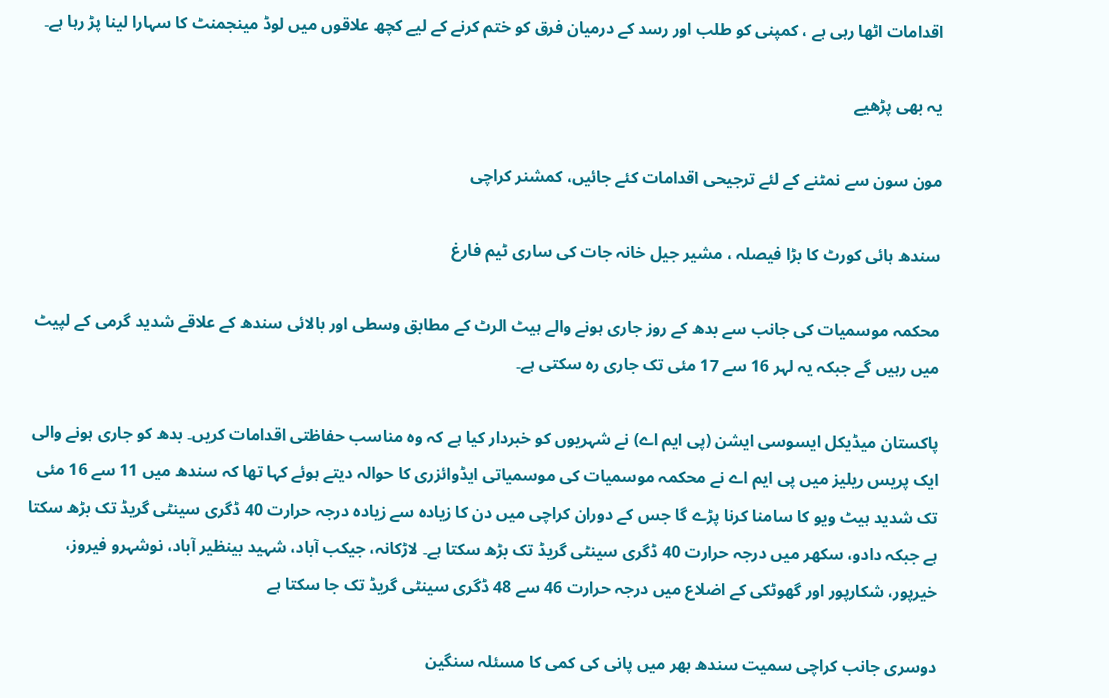اقدامات اٹھا رہی ہے ، کمپنی کو طلب اور رسد کے درمیان فرق کو ختم کرنے کے لیے کچھ علاقوں میں لوڈ مینجمنٹ کا سہارا لینا پڑ رہا ہے۔

یہ بھی پڑھیے

مون سون سے نمٹنے کے لئے ترجیحی اقدامات کئے جائیں، کمشنر کراچی

سندھ ہائی کورٹ کا بڑا فیصلہ ، مشیر جیل خانہ جات کی ساری ٹیم فارغ

محکمہ موسمیات کی جانب سے بدھ کے روز جاری ہونے والے ہیٹ الرٹ کے مطابق وسطی اور بالائی سندھ کے علاقے شدید گرمی کے لپیٹ میں رہیں گے جبکہ یہ لہر 16 سے 17 مئی تک جاری رہ سکتی ہے۔

پاکستان میڈیکل ایسوسی ایشن (پی ایم اے) نے شہریوں کو خبردار کیا ہے کہ وہ مناسب حفاظتی اقدامات کریں۔ بدھ کو جاری ہونے والی ایک پریس ریلیز میں پی ایم اے نے محکمہ موسمیات کی موسمیاتی ایڈوائزری کا حوالہ دیتے ہوئے کہا تھا کہ سندھ میں 11 سے 16 مئی تک شدید ہیٹ ویو کا سامنا کرنا پڑے گا جس کے دوران کراچی میں دن کا زیادہ سے زیادہ درجہ حرارت 40 ڈگری سینٹی گریڈ تک بڑھ سکتا ہے جبکہ دادو، سکھر میں درجہ حرارت 40 ڈگری سینٹی گریڈ تک بڑھ سکتا ہے۔ لاڑکانہ، جیکب آباد، شہید بینظیر آباد، نوشہرو فیروز، خیرپور، شکارپور اور گھوٹکی کے اضلاع میں درجہ حرارت 46 سے 48 ڈگری سینٹی گریڈ تک جا سکتا ہے

دوسری جانب کراچی سمیت سندھ بھر میں پانی کی کمی کا مسئلہ سنگین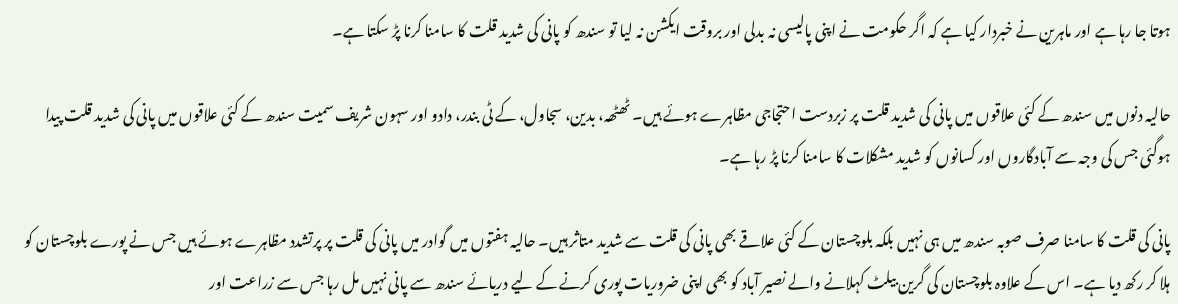ہوتا جا رہا ہے اور ماہرین نے خبردار کیا ہے کہ اگر حکومت نے اپنی پالیسی نہ بدلی اور بروقت ایکشن نہ لیا تو سندھ کو پانی کی شدید قلت کا سامنا کرنا پڑ سکتا ہے۔

حالیہ دنوں میں سندھ کے کئی علاقوں میں پانی کی شدید قلت پر زبردست احتجاجی مظاہرے ہوئے ہیں۔ ٹھٹھہ، بدین، سجاول، کے ٹی بندر، دادو اور سہون شریف سمیت سندھ کے کئی علاقوں میں پانی کی شدید قلت پیدا ہوگئی جس کی وجہ سے آبادگاروں اور کسانوں کو شدید مشکلات کا سامنا کرنا پڑ رہا ہے۔

پانی کی قلت کا سامنا صرف صوبہ سندھ میں ہی نہیں بلکہ بلوچستان کے کئی علاقے بھی پانی کی قلت سے شدید متاثر ہیں۔ حالیہ ہفتوں میں گوادر میں پانی کی قلت پر پرتشدد مظاہرے ہوئے ہیں جس نے پورے بلوچستان کو ہلا کر رکھ دیا ہے۔ اس کے علاوہ بلوچستان کی گرین بیلٹ کہلانے والے نصیر آباد کو بھی اپنی ضروریات پوری کرنے کے لیے دریائے سندھ سے پانی نہیں مل رہا جس سے زراعت اور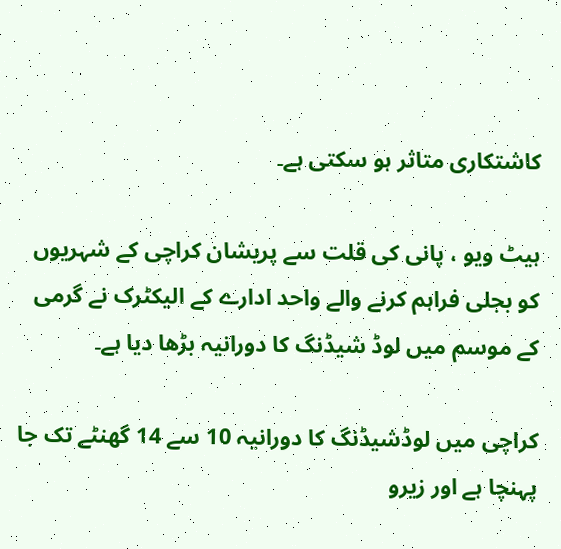کاشتکاری متاثر ہو سکتی ہے۔

ہیٹ ویو ، پانی کی قلت سے پریشان کراچی کے شہریوں کو بجلی فراہم کرنے والے واحد ادارے کے الیکٹرک نے گرمی کے موسم میں لوڈ شیڈنگ کا دورانیہ بڑھا دیا ہے۔

کراچی میں لوڈشیڈنگ کا دورانیہ 10 سے 14 گھنٹے تک جا پہنچا ہے اور زیرو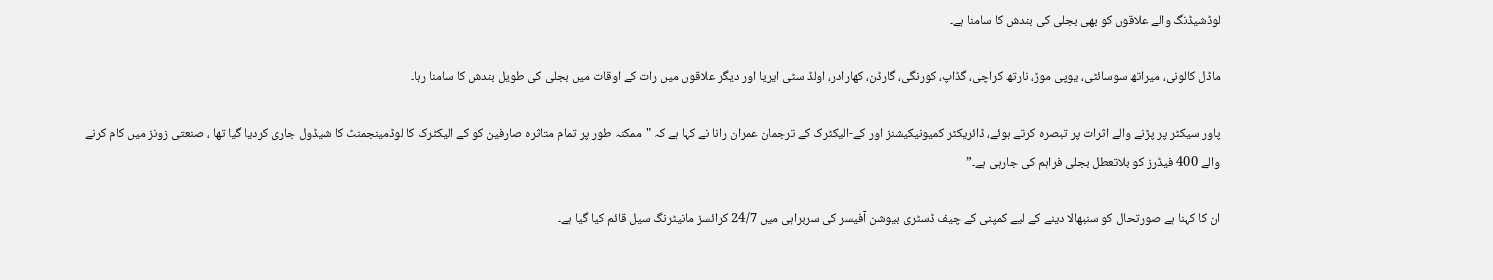لوڈشیڈنگ والے علاقوں کو بھی بجلی کی بندش کا سامنا ہے۔

ماڈل کالونی، میراتھ سوسائٹی، یوپی موڑ، نارتھ کراچی، گڈاپ، کورنگی، گارڈن، کھارادر، اولڈ سٹی ایریا اور دیگر علاقوں میں رات کے اوقات میں بجلی کی طویل بندش کا سامنا رہا۔

پاور سیکٹر پر پڑنے والے اثرات پر تبصرہ کرتے ہوئے، ڈائریکٹر کمیونیکیشنز اور کے-الیکٹرک کے ترجمان عمران رانا نے کہا ہے کہ "ممکنہ طور پر تمام متاثرہ صارفین کو کے الیکٹرک کا لوڈمینجمنٹ کا شیڈول جاری کردیا گیا تھا ، صنعتی زونز میں کام کرنے والے 400 فیڈرز کو بلاتعطل بجلی فراہم کی جارہی ہے۔”

ان کا کہنا ہے صورتحال کو سنبھالا دینے کے لیے کمپنی کے چیف ڈسٹری بیوشن آفیسر کی سربراہی میں 24/7 کرائسز مانیٹرنگ سیل قائم کیا گیا ہے۔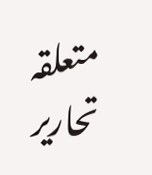متعلقہ تحاریر